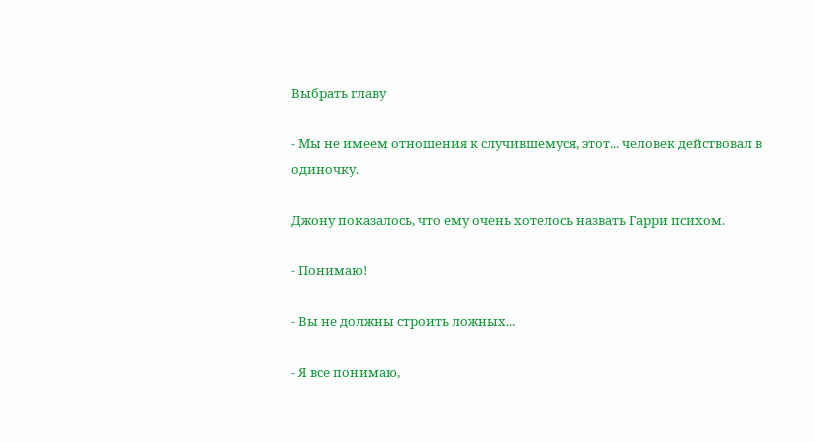Выбрать главу

- Мы не имеем отношения к случившемуся, этот... человек действовал в одиночку.

Джону показалось, что ему очень хотелось назвать Гарри психом.

- Понимаю!

- Вы не должны строить ложных...

- Я все понимаю,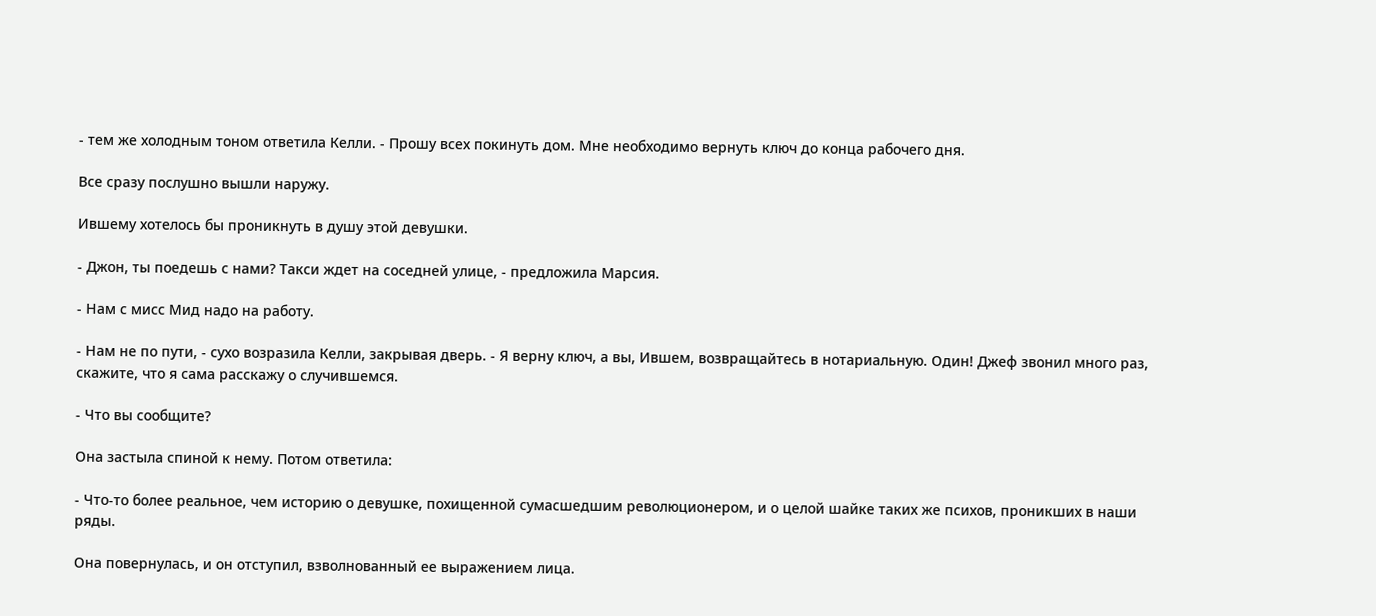- тем же холодным тоном ответила Келли. - Прошу всех покинуть дом. Мне необходимо вернуть ключ до конца рабочего дня.

Все сразу послушно вышли наружу.

Ившему хотелось бы проникнуть в душу этой девушки.

- Джон, ты поедешь с нами? Такси ждет на соседней улице, - предложила Марсия.

- Нам с мисс Мид надо на работу.

- Нам не по пути, - сухо возразила Келли, закрывая дверь. - Я верну ключ, а вы, Ившем, возвращайтесь в нотариальную. Один! Джеф звонил много раз, скажите, что я сама расскажу о случившемся.

- Что вы сообщите?

Она застыла спиной к нему. Потом ответила:

- Что-то более реальное, чем историю о девушке, похищенной сумасшедшим революционером, и о целой шайке таких же психов, проникших в наши ряды.

Она повернулась, и он отступил, взволнованный ее выражением лица.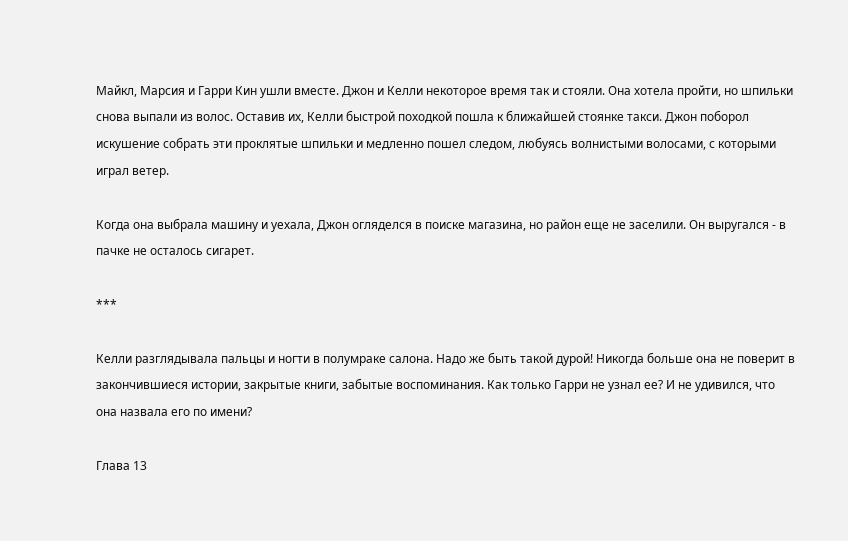Майкл, Марсия и Гарри Кин ушли вместе. Джон и Келли некоторое время так и стояли. Она хотела пройти, но шпильки снова выпали из волос. Оставив их, Келли быстрой походкой пошла к ближайшей стоянке такси. Джон поборол искушение собрать эти проклятые шпильки и медленно пошел следом, любуясь волнистыми волосами, с которыми играл ветер.

Когда она выбрала машину и уехала, Джон огляделся в поиске магазина, но район еще не заселили. Он выругался - в пачке не осталось сигарет.

***

Келли разглядывала пальцы и ногти в полумраке салона. Надо же быть такой дурой! Никогда больше она не поверит в закончившиеся истории, закрытые книги, забытые воспоминания. Как только Гарри не узнал ее? И не удивился, что она назвала его по имени?

Глава 13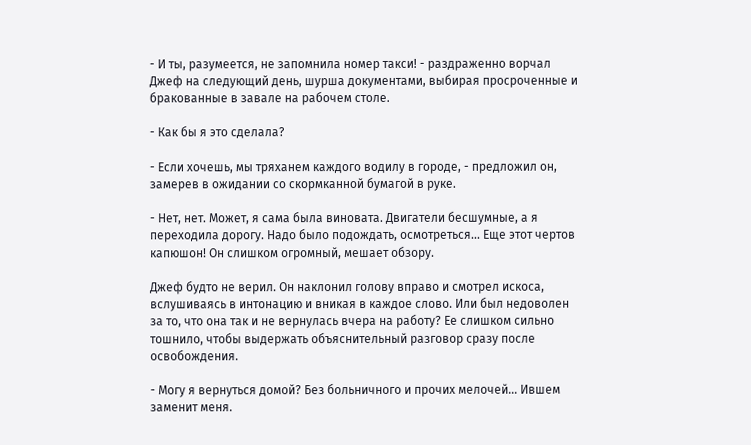- И ты, разумеется, не запомнила номер такси! - раздраженно ворчал Джеф на следующий день, шурша документами, выбирая просроченные и бракованные в завале на рабочем столе.

- Как бы я это сделала?

- Если хочешь, мы тряханем каждого водилу в городе, - предложил он, замерев в ожидании со скормканной бумагой в руке.

- Нет, нет. Может, я сама была виновата. Двигатели бесшумные, а я переходила дорогу. Надо было подождать, осмотреться... Еще этот чертов капюшон! Он слишком огромный, мешает обзору.

Джеф будто не верил. Он наклонил голову вправо и смотрел искоса, вслушиваясь в интонацию и вникая в каждое слово. Или был недоволен за то, что она так и не вернулась вчера на работу? Ее слишком сильно тошнило, чтобы выдержать объяснительный разговор сразу после освобождения.

- Могу я вернуться домой? Без больничного и прочих мелочей... Ившем заменит меня.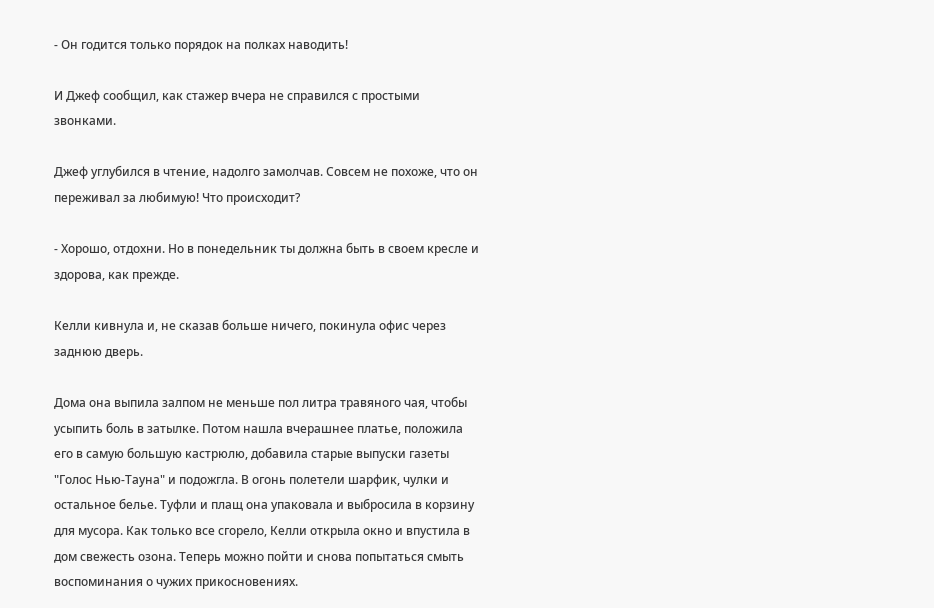- Он годится только порядок на полках наводить!

И Джеф сообщил, как стажер вчера не справился с простыми звонками.

Джеф углубился в чтение, надолго замолчав. Совсем не похоже, что он переживал за любимую! Что происходит?

- Хорошо, отдохни. Но в понедельник ты должна быть в своем кресле и здорова, как прежде.

Келли кивнула и, не сказав больше ничего, покинула офис через заднюю дверь.

Дома она выпила залпом не меньше пол литра травяного чая, чтобы усыпить боль в затылке. Потом нашла вчерашнее платье, положила его в самую большую кастрюлю, добавила старые выпуски газеты "Голос Нью-Тауна" и подожгла. В огонь полетели шарфик, чулки и остальное белье. Туфли и плащ она упаковала и выбросила в корзину для мусора. Как только все сгорело, Келли открыла окно и впустила в дом свежесть озона. Теперь можно пойти и снова попытаться смыть воспоминания о чужих прикосновениях.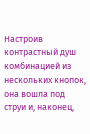Настроив контрастный душ комбинацией из нескольких кнопок, она вошла под струи и, наконец,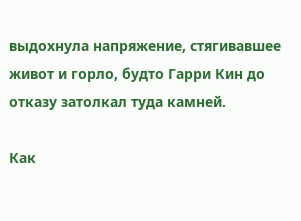выдохнула напряжение, стягивавшее живот и горло, будто Гарри Кин до отказу затолкал туда камней.

Как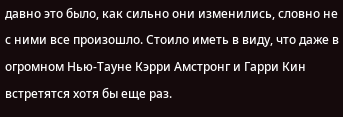давно это было, как сильно они изменились, словно не с ними все произошло. Стоило иметь в виду, что даже в огромном Нью-Тауне Кэрри Амстронг и Гарри Кин встретятся хотя бы еще раз.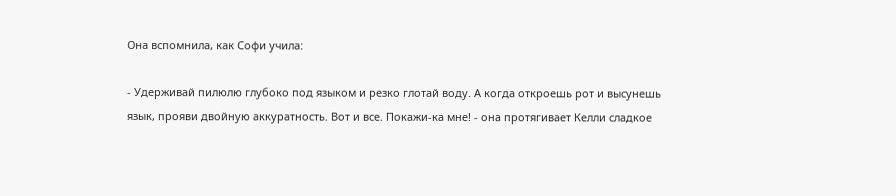Она вспомнила, как Софи учила:

- Удерживай пилюлю глубоко под языком и резко глотай воду. А когда откроешь рот и высунешь язык, прояви двойную аккуратность. Вот и все. Покажи-ка мне! - она протягивает Келли сладкое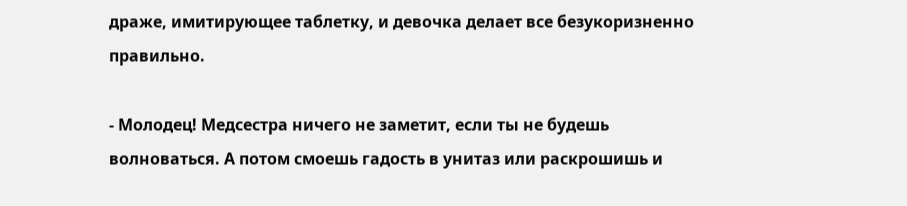драже, имитирующее таблетку, и девочка делает все безукоризненно правильно.

- Молодец! Медсестра ничего не заметит, если ты не будешь волноваться. А потом смоешь гадость в унитаз или раскрошишь и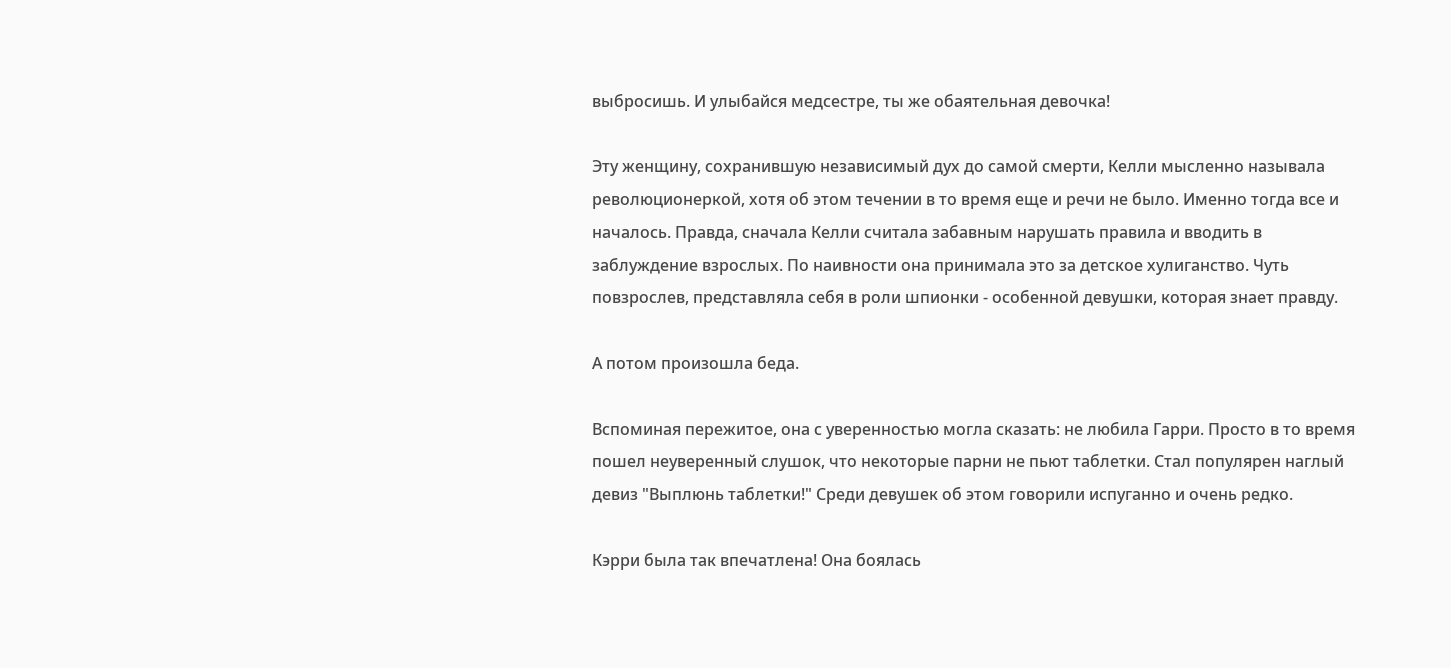выбросишь. И улыбайся медсестре, ты же обаятельная девочка!

Эту женщину, сохранившую независимый дух до самой смерти, Келли мысленно называла революционеркой, хотя об этом течении в то время еще и речи не было. Именно тогда все и началось. Правда, сначала Келли считала забавным нарушать правила и вводить в заблуждение взрослых. По наивности она принимала это за детское хулиганство. Чуть повзрослев, представляла себя в роли шпионки - особенной девушки, которая знает правду.

А потом произошла беда.

Вспоминая пережитое, она с уверенностью могла сказать: не любила Гарри. Просто в то время пошел неуверенный слушок, что некоторые парни не пьют таблетки. Стал популярен наглый девиз "Выплюнь таблетки!" Среди девушек об этом говорили испуганно и очень редко.

Кэрри была так впечатлена! Она боялась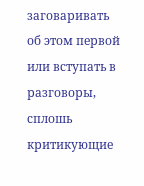заговаривать об этом первой или вступать в разговоры, сплошь критикующие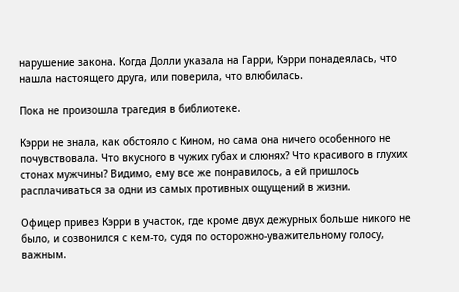нарушение закона. Когда Долли указала на Гарри, Кэрри понадеялась, что нашла настоящего друга, или поверила, что влюбилась.

Пока не произошла трагедия в библиотеке.

Кэрри не знала, как обстояло с Кином, но сама она ничего особенного не почувствовала. Что вкусного в чужих губах и слюнях? Что красивого в глухих стонах мужчины? Видимо, ему все же понравилось, а ей пришлось расплачиваться за одни из самых противных ощущений в жизни.

Офицер привез Кэрри в участок, где кроме двух дежурных больше никого не было, и созвонился с кем-то, судя по осторожно-уважительному голосу, важным.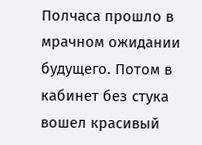Полчаса прошло в мрачном ожидании будущего. Потом в кабинет без стука вошел красивый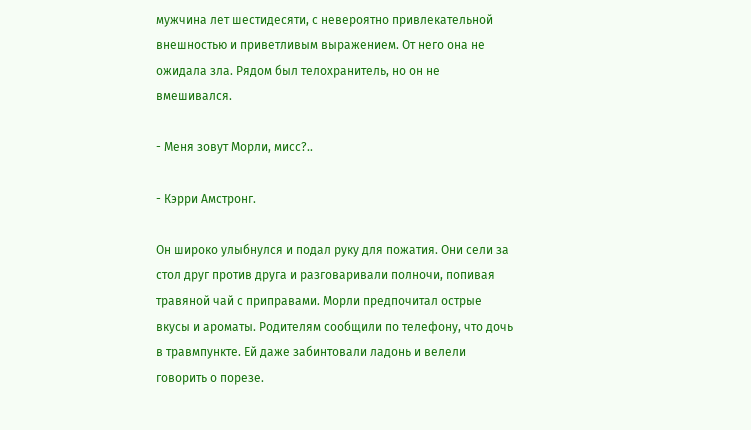мужчина лет шестидесяти, с невероятно привлекательной внешностью и приветливым выражением. От него она не ожидала зла. Рядом был телохранитель, но он не вмешивался.

- Меня зовут Морли, мисс?..

- Кэрри Амстронг.

Он широко улыбнулся и подал руку для пожатия. Они сели за стол друг против друга и разговаривали полночи, попивая травяной чай с приправами. Морли предпочитал острые вкусы и ароматы. Родителям сообщили по телефону, что дочь в травмпункте. Ей даже забинтовали ладонь и велели говорить о порезе.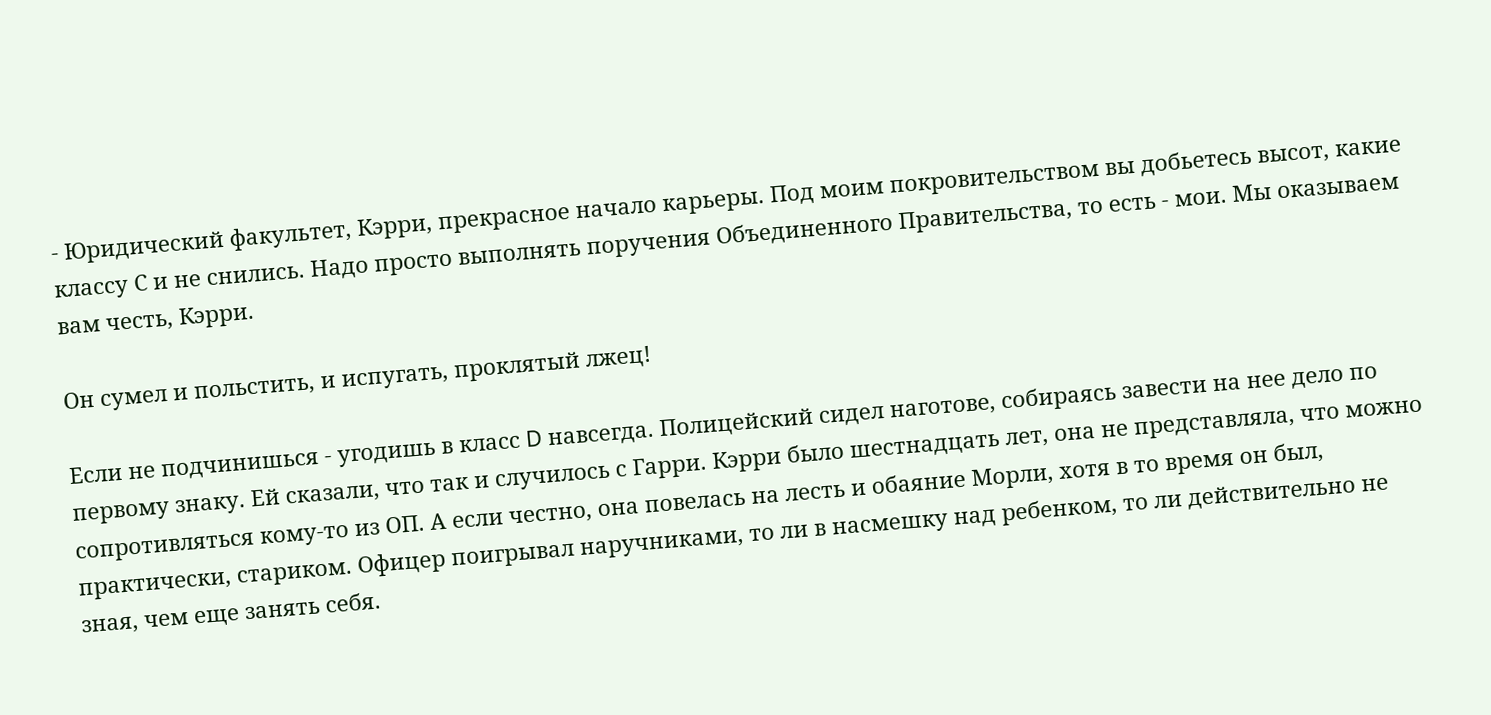- Юридический факультет, Кэрри, прекрасное начало карьеры. Под моим покровительством вы добьетесь высот, какие классу С и не снились. Надо просто выполнять поручения Объединенного Правительства, то есть - мои. Мы оказываем вам честь, Кэрри.

Он сумел и польстить, и испугать, проклятый лжец!

Если не подчинишься - угодишь в класс D навсегда. Полицейский сидел наготове, собираясь завести на нее дело по первому знаку. Ей сказали, что так и случилось с Гарри. Кэрри было шестнадцать лет, она не представляла, что можно сопротивляться кому-то из ОП. А если честно, она повелась на лесть и обаяние Морли, хотя в то время он был, практически, стариком. Офицер поигрывал наручниками, то ли в насмешку над ребенком, то ли действительно не зная, чем еще занять себя.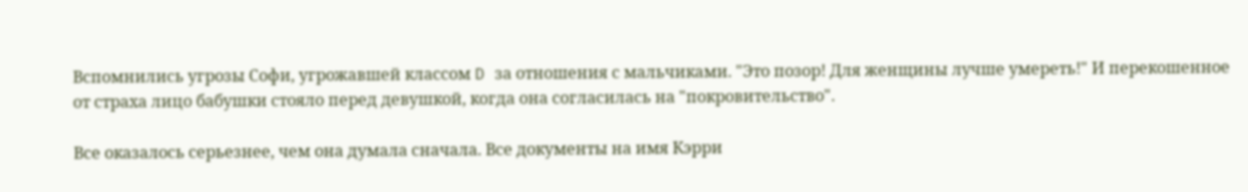Вспомнились угрозы Софи, угрожавшей классом D за отношения с мальчиками. "Это позор! Для женщины лучше умереть!" И перекошенное от страха лицо бабушки стояло перед девушкой, когда она согласилась на "покровительство".

Все оказалось серьезнее, чем она думала сначала. Все документы на имя Кэрри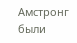Амстронг были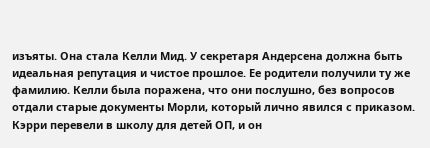изъяты. Она стала Келли Мид. У секретаря Андерсена должна быть идеальная репутация и чистое прошлое. Ее родители получили ту же фамилию. Келли была поражена, что они послушно, без вопросов отдали старые документы Морли, который лично явился с приказом. Кэрри перевели в школу для детей ОП, и он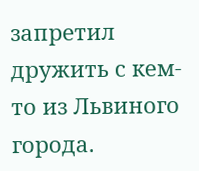запретил дружить с кем-то из Львиного города.